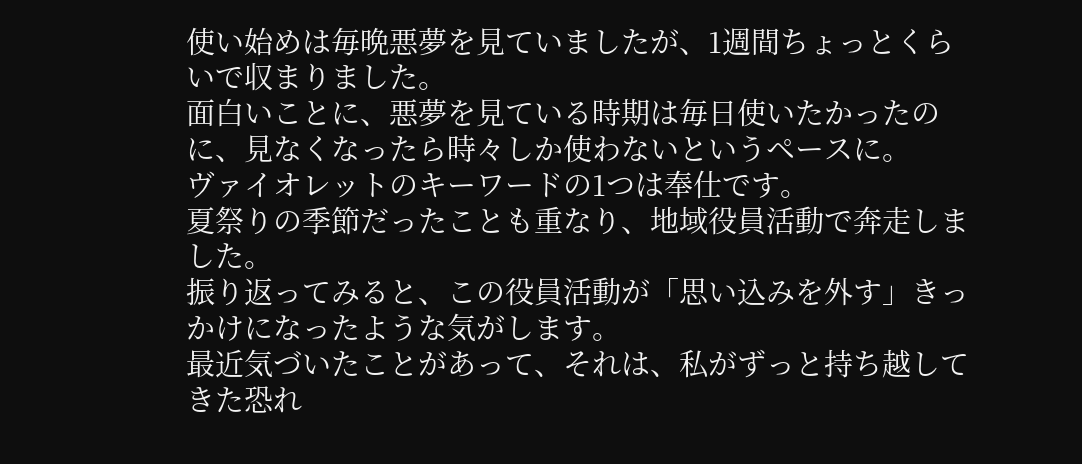使い始めは毎晩悪夢を見ていましたが、1週間ちょっとくらいで収まりました。
面白いことに、悪夢を見ている時期は毎日使いたかったのに、見なくなったら時々しか使わないというペースに。
ヴァイオレットのキーワードの1つは奉仕です。
夏祭りの季節だったことも重なり、地域役員活動で奔走しました。
振り返ってみると、この役員活動が「思い込みを外す」きっかけになったような気がします。
最近気づいたことがあって、それは、私がずっと持ち越してきた恐れ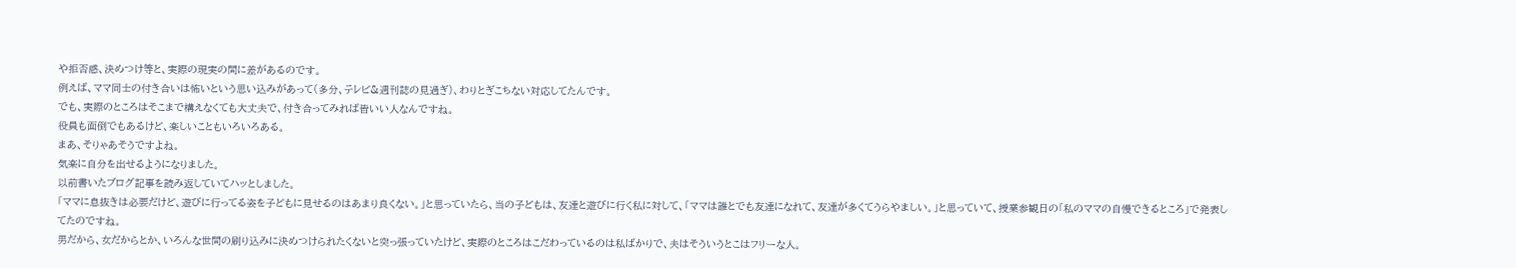や拒否感、決めつけ等と、実際の現実の間に差があるのです。
例えば、ママ同士の付き合いは怖いという思い込みがあって(多分、テレビ&週刊誌の見過ぎ)、わりとぎこちない対応してたんです。
でも、実際のところはそこまで構えなくても大丈夫で、付き合ってみれば皆いい人なんですね。
役員も面倒でもあるけど、楽しいこともいろいろある。
まあ、そりゃあそうですよね。
気楽に自分を出せるようになりました。
以前書いたブログ記事を読み返していてハッとしました。
「ママに息抜きは必要だけど、遊びに行ってる姿を子どもに見せるのはあまり良くない。」と思っていたら、当の子どもは、友達と遊びに行く私に対して、「ママは誰とでも友達になれて、友達が多くてうらやましい。」と思っていて、授業参観日の「私のママの自慢できるところ」で発表してたのですね。
男だから、女だからとか、いろんな世間の刷り込みに決めつけられたくないと突っ張っていたけど、実際のところはこだわっているのは私ばかりで、夫はそういうとこはフリーな人。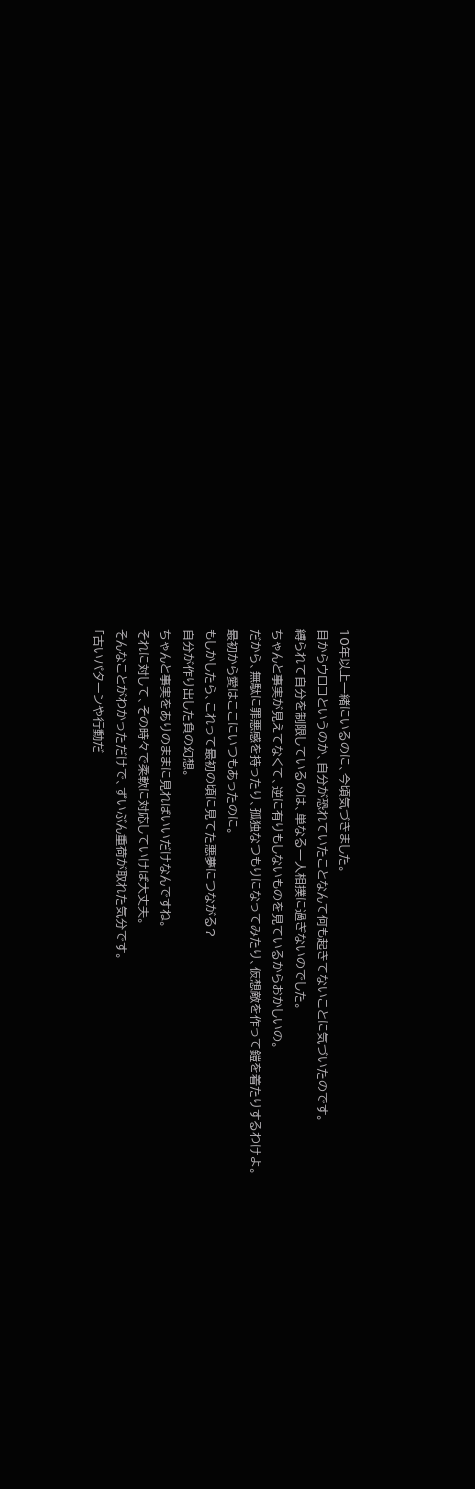10年以上一緒にいるのに、今頃気づきました。
目からウロコというのか、自分が恐れていたことなんて何も起きてないことに気づいたのです。
縛られて自分を制限しているのは、単なる一人相撲に過ぎないのでした。
ちゃんと事実が見えてなくて、逆に有りもしないものを見ているからおかしいの。
だから、無駄に罪悪感を持ったり、孤独なつもりになってみたり、仮想敵を作って鎧を着たりするわけよ。
最初から愛はここにいつもあったのに。
もしかしたら、これって最初の頃に見てた悪夢につながる?
自分が作り出した負の幻想。
ちゃんと事実をありのままに見ればいいだけなんですね。
それに対して、その時々で柔軟に対応していけば大丈夫。
そんなことがわかっただけで、ずいぶん重荷が取れた気分です。
「古いパターンや行動だ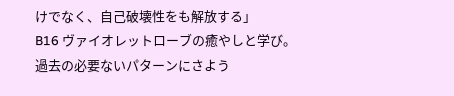けでなく、自己破壊性をも解放する」
B16 ヴァイオレットローブの癒やしと学び。
過去の必要ないパターンにさよう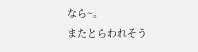なら~。
またとらわれそう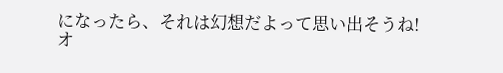になったら、それは幻想だよって思い出そうね!
オ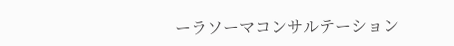ーラソーマコンサルテーション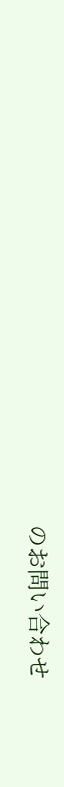のお問い合わせ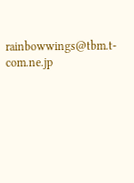rainbowwings@tbm.t-com.ne.jp